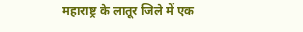महाराष्ट्र के लातूर जिले में एक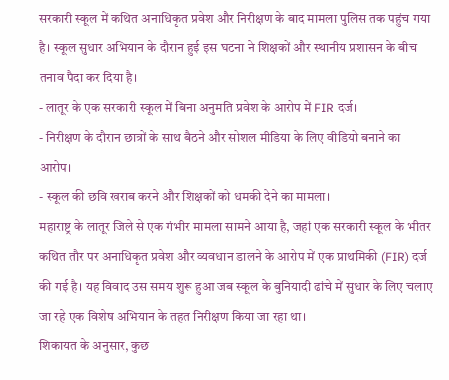सरकारी स्कूल में कथित अनाधिकृत प्रवेश और निरीक्षण के बाद मामला पुलिस तक पहुंच गया है। स्कूल सुधार अभियान के दौरान हुई इस घटना ने शिक्षकों और स्थानीय प्रशासन के बीच तनाव पैदा कर दिया है।
- लातूर के एक सरकारी स्कूल में बिना अनुमति प्रवेश के आरोप में FIR दर्ज।
- निरीक्षण के दौरान छात्रों के साथ बैठने और सोशल मीडिया के लिए वीडियो बनाने का आरोप।
- स्कूल की छवि खराब करने और शिक्षकों को धमकी देने का मामला।
महाराष्ट्र के लातूर जिले से एक गंभीर मामला सामने आया है, जहां एक सरकारी स्कूल के भीतर कथित तौर पर अनाधिकृत प्रवेश और व्यवधान डालने के आरोप में एक प्राथमिकी (FIR) दर्ज की गई है। यह विवाद उस समय शुरू हुआ जब स्कूल के बुनियादी ढांचे में सुधार के लिए चलाए जा रहे एक विशेष अभियान के तहत निरीक्षण किया जा रहा था।
शिकायत के अनुसार, कुछ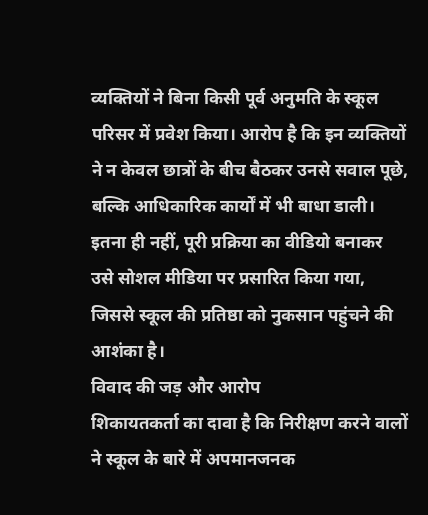व्यक्तियों ने बिना किसी पूर्व अनुमति के स्कूल परिसर में प्रवेश किया। आरोप है कि इन व्यक्तियों ने न केवल छात्रों के बीच बैठकर उनसे सवाल पूछे, बल्कि आधिकारिक कार्यों में भी बाधा डाली। इतना ही नहीं, पूरी प्रक्रिया का वीडियो बनाकर उसे सोशल मीडिया पर प्रसारित किया गया, जिससे स्कूल की प्रतिष्ठा को नुकसान पहुंचने की आशंका है।
विवाद की जड़ और आरोप
शिकायतकर्ता का दावा है कि निरीक्षण करने वालों ने स्कूल के बारे में अपमानजनक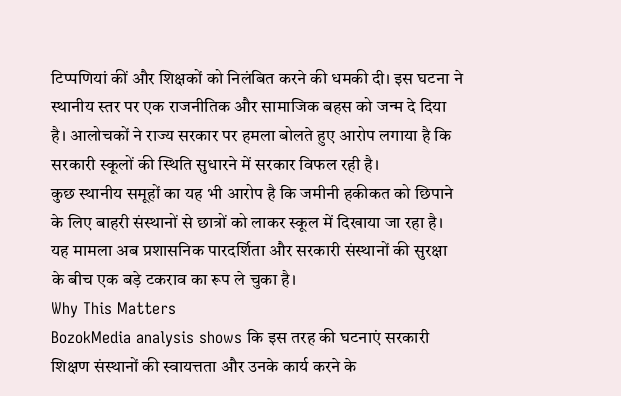टिप्पणियां कीं और शिक्षकों को निलंबित करने की धमकी दी। इस घटना ने स्थानीय स्तर पर एक राजनीतिक और सामाजिक बहस को जन्म दे दिया है। आलोचकों ने राज्य सरकार पर हमला बोलते हुए आरोप लगाया है कि सरकारी स्कूलों की स्थिति सुधारने में सरकार विफल रही है।
कुछ स्थानीय समूहों का यह भी आरोप है कि जमीनी हकीकत को छिपाने के लिए बाहरी संस्थानों से छात्रों को लाकर स्कूल में दिखाया जा रहा है। यह मामला अब प्रशासनिक पारदर्शिता और सरकारी संस्थानों की सुरक्षा के बीच एक बड़े टकराव का रूप ले चुका है।
Why This Matters
BozokMedia analysis shows कि इस तरह की घटनाएं सरकारी शिक्षण संस्थानों की स्वायत्तता और उनके कार्य करने के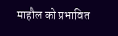माहौल को प्रभावित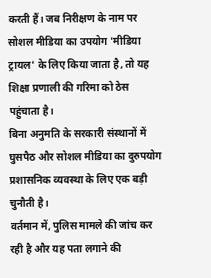करती हैं। जब निरीक्षण के नाम पर सोशल मीडिया का उपयोग 'मीडिया ट्रायल' के लिए किया जाता है, तो यह शिक्षा प्रणाली की गरिमा को ठेस पहुंचाता है।
बिना अनुमति के सरकारी संस्थानों में घुसपैठ और सोशल मीडिया का दुरुपयोग प्रशासनिक व्यवस्था के लिए एक बड़ी चुनौती है।
वर्तमान में, पुलिस मामले की जांच कर रही है और यह पता लगाने की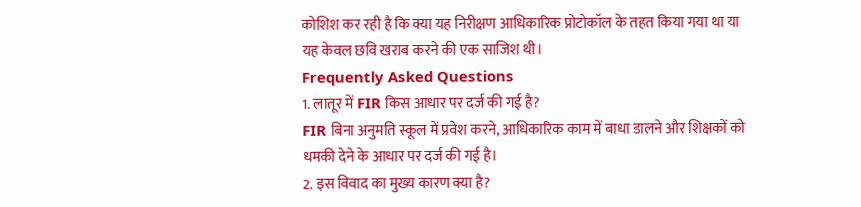कोशिश कर रही है कि क्या यह निरीक्षण आधिकारिक प्रोटोकॉल के तहत किया गया था या यह केवल छवि खराब करने की एक साजिश थी।
Frequently Asked Questions
1. लातूर में FIR किस आधार पर दर्ज की गई है?
FIR बिना अनुमति स्कूल में प्रवेश करने, आधिकारिक काम में बाधा डालने और शिक्षकों को धमकी देने के आधार पर दर्ज की गई है।
2. इस विवाद का मुख्य कारण क्या है?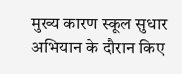मुख्य कारण स्कूल सुधार अभियान के दौरान किए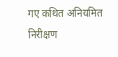गए कथित अनियमित निरीक्षण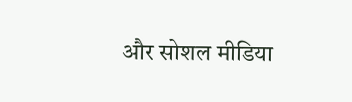और सोशल मीडिया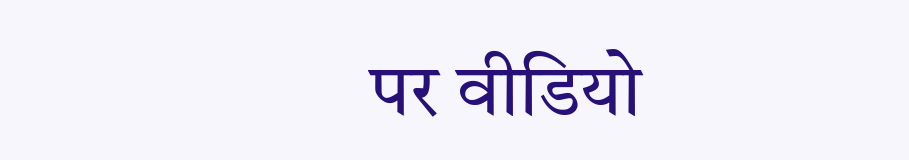पर वीडियो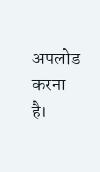अपलोड करना है।